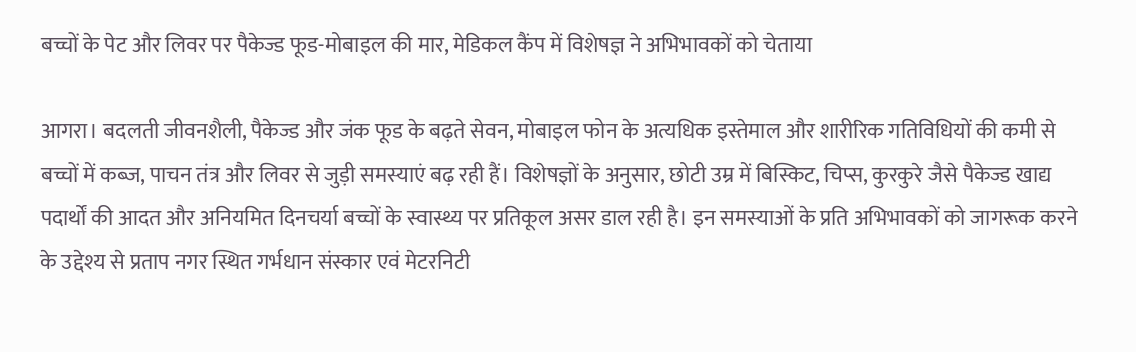बच्चों के पेट और लिवर पर पैकेज्ड फूड-मोबाइल की मार, मेडिकल कैंप में विशेषज्ञ ने अभिभावकों को चेताया

आगरा। बदलती जीवनशैली, पैकेज्ड और जंक फूड के बढ़ते सेवन, मोबाइल फोन के अत्यधिक इस्तेमाल और शारीरिक गतिविधियों की कमी से बच्चों में कब्ज, पाचन तंत्र और लिवर से जुड़ी समस्याएं बढ़ रही हैं। विशेषज्ञों के अनुसार, छोटी उम्र में बिस्किट, चिप्स, कुरकुरे जैसे पैकेज्ड खाद्य पदार्थों की आदत और अनियमित दिनचर्या बच्चों के स्वास्थ्य पर प्रतिकूल असर डाल रही है। इन समस्याओं के प्रति अभिभावकों को जागरूक करने के उद्देश्य से प्रताप नगर स्थित गर्भधान संस्कार एवं मेटरनिटी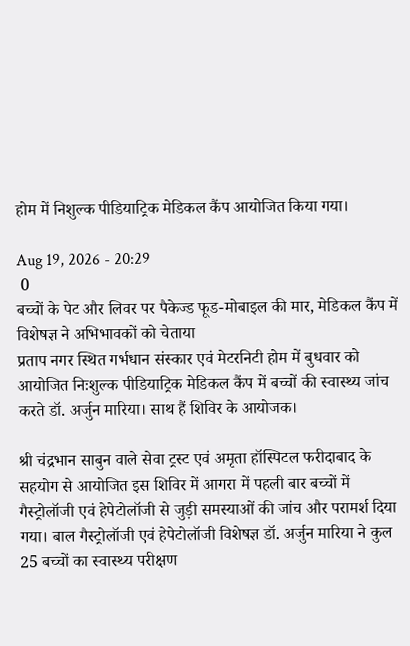होम में निशुल्क पीडियाट्रिक मेडिकल कैंप आयोजित किया गया।

Aug 19, 2026 - 20:29
 0
बच्चों के पेट और लिवर पर पैकेज्ड फूड-मोबाइल की मार, मेडिकल कैंप में विशेषज्ञ ने अभिभावकों को चेताया
प्रताप नगर स्थित गर्भधान संस्कार एवं मेटरनिटी होम में बुधवार को आयोजित निःशुल्क पीडियाट्रिक मेडिकल कैंप में बच्चों की स्वास्थ्य जांच करते डॉ. अर्जुन मारिया। साथ हैं शिविर के आयोजक।

श्री चंद्रभान साबुन वाले सेवा ट्रस्ट एवं अमृता हॉस्पिटल फरीदाबाद के सहयोग से आयोजित इस शिविर में आगरा में पहली बार बच्चों में गैस्ट्रोलॉजी एवं हेपेटोलॉजी से जुड़ी समस्याओं की जांच और परामर्श दिया गया। बाल गैस्ट्रोलॉजी एवं हेपेटोलॉजी विशेषज्ञ डॉ. अर्जुन मारिया ने कुल 25 बच्चों का स्वास्थ्य परीक्षण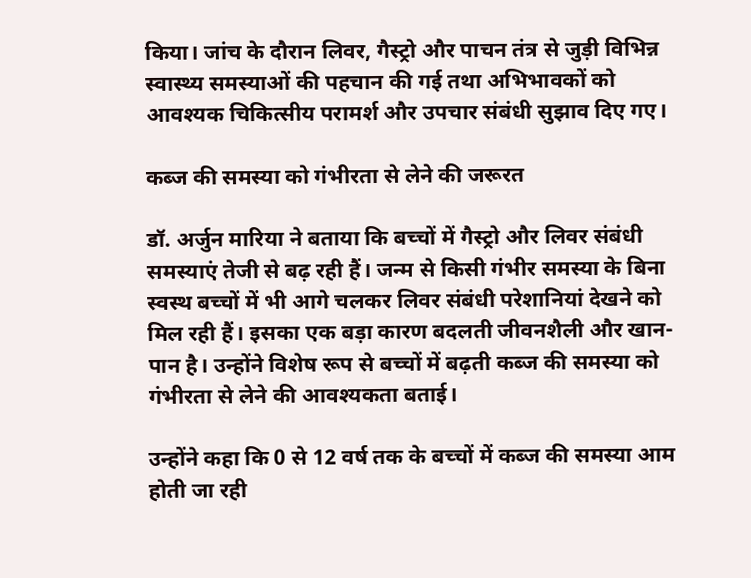किया। जांच के दौरान लिवर, गैस्ट्रो और पाचन तंत्र से जुड़ी विभिन्न स्वास्थ्य समस्याओं की पहचान की गई तथा अभिभावकों को आवश्यक चिकित्सीय परामर्श और उपचार संबंधी सुझाव दिए गए।

कब्ज की समस्या को गंभीरता से लेने की जरूरत

डॉ. अर्जुन मारिया ने बताया कि बच्चों में गैस्ट्रो और लिवर संबंधी समस्याएं तेजी से बढ़ रही हैं। जन्म से किसी गंभीर समस्या के बिना स्वस्थ बच्चों में भी आगे चलकर लिवर संबंधी परेशानियां देखने को मिल रही हैं। इसका एक बड़ा कारण बदलती जीवनशैली और खान-पान है। उन्होंने विशेष रूप से बच्चों में बढ़ती कब्ज की समस्या को गंभीरता से लेने की आवश्यकता बताई।

उन्होंने कहा कि 0 से 12 वर्ष तक के बच्चों में कब्ज की समस्या आम होती जा रही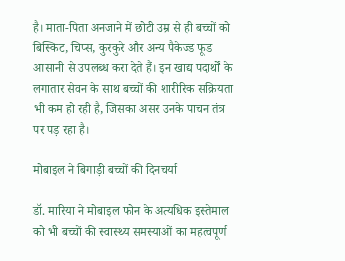है। माता-पिता अनजाने में छोटी उम्र से ही बच्चों को बिस्किट, चिप्स, कुरकुरे और अन्य पैकेज्ड फूड आसानी से उपलब्ध करा देते हैं। इन खाद्य पदार्थों के लगातार सेवन के साथ बच्चों की शारीरिक सक्रियता भी कम हो रही है, जिसका असर उनके पाचन तंत्र पर पड़ रहा है।

मोबाइल ने बिगाड़ी बच्चों की दिनचर्या

डॉ. मारिया ने मोबाइल फोन के अत्यधिक इस्तेमाल को भी बच्चों की स्वास्थ्य समस्याओं का महत्वपूर्ण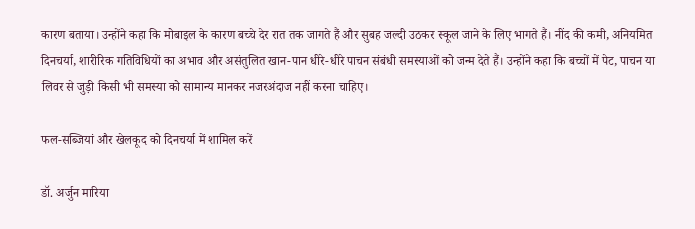कारण बताया। उन्होंने कहा कि मोबाइल के कारण बच्चे देर रात तक जागते हैं और सुबह जल्दी उठकर स्कूल जाने के लिए भागते हैं। नींद की कमी, अनियमित दिनचर्या, शारीरिक गतिविधियों का अभाव और असंतुलित खान-पान धीरे-धीरे पाचन संबंधी समस्याओं को जन्म देते हैं। उन्होंने कहा कि बच्चों में पेट, पाचन या लिवर से जुड़ी किसी भी समस्या को सामान्य मानकर नजरअंदाज नहीं करना चाहिए।

फल-सब्जियां और खेलकूद को दिनचर्या में शामिल करें

डॉ. अर्जुन मारिया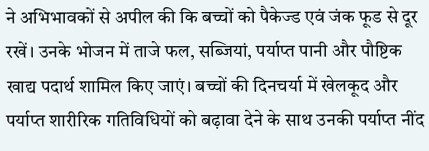ने अभिभावकों से अपील की कि बच्चों को पैकेज्ड एवं जंक फूड से दूर रखें। उनके भोजन में ताजे फल, सब्जियां, पर्याप्त पानी और पौष्टिक खाद्य पदार्थ शामिल किए जाएं। बच्चों की दिनचर्या में खेलकूद और पर्याप्त शारीरिक गतिविधियों को बढ़ावा देने के साथ उनकी पर्याप्त नींद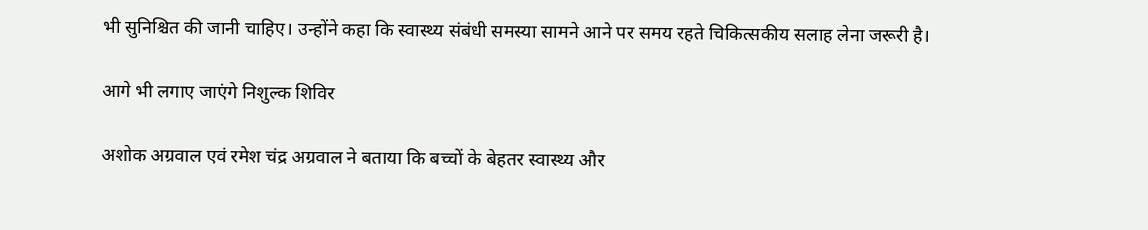भी सुनिश्चित की जानी चाहिए। उन्होंने कहा कि स्वास्थ्य संबंधी समस्या सामने आने पर समय रहते चिकित्सकीय सलाह लेना जरूरी है।

आगे भी लगाए जाएंगे निशुल्क शिविर

अशोक अग्रवाल एवं रमेश चंद्र अग्रवाल ने बताया कि बच्चों के बेहतर स्वास्थ्य और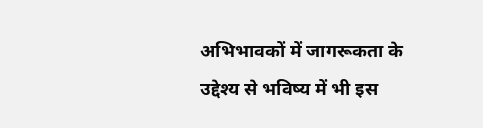अभिभावकों में जागरूकता के उद्देश्य से भविष्य में भी इस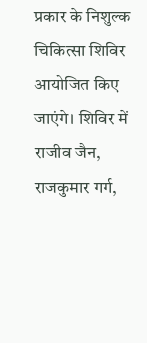प्रकार के निशुल्क चिकित्सा शिविर आयोजित किए जाएंगे। शिविर में राजीव जैन, राजकुमार गर्ग,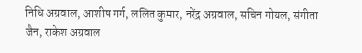निधि अग्रवाल, आशीष गर्ग, ललित कुमार, नरेंद्र अग्रवाल, सचिन गोयल, संगीता जैन, राकेश अग्रवाल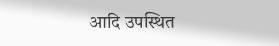आदि उपस्थित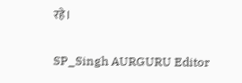रहे।

SP_Singh AURGURU Editor